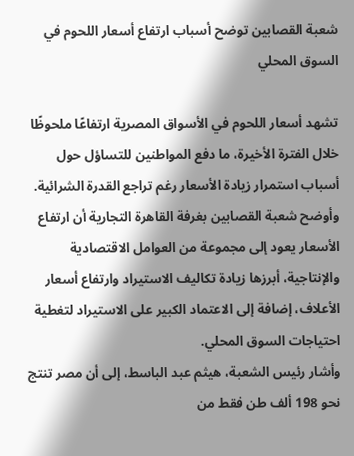شعبة القصابين توضح أسباب ارتفاع أسعار اللحوم في السوق المحلي

تشهد أسعار اللحوم في الأسواق المصرية ارتفاعًا ملحوظًا خلال الفترة الأخيرة، ما دفع المواطنين للتساؤل حول أسباب استمرار زيادة الأسعار رغم تراجع القدرة الشرائية.
وأوضح شعبة القصابين بغرفة القاهرة التجارية أن ارتفاع الأسعار يعود إلى مجموعة من العوامل الاقتصادية والإنتاجية، أبرزها زيادة تكاليف الاستيراد وارتفاع أسعار الأعلاف، إضافة إلى الاعتماد الكبير على الاستيراد لتغطية احتياجات السوق المحلي.
وأشار رئيس الشعبة، هيثم عبد الباسط، إلى أن مصر تنتج نحو 198 ألف طن فقط من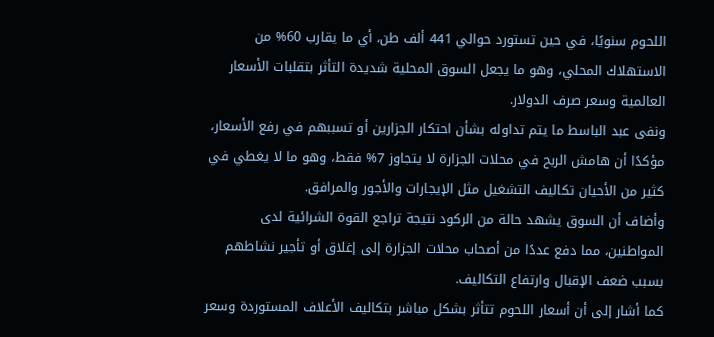اللحوم سنويًا، في حين تستورد حوالي 441 ألف طن، أي ما يقارب 60% من الاستهلاك المحلي، وهو ما يجعل السوق المحلية شديدة التأثر بتقلبات الأسعار العالمية وسعر صرف الدولار.
ونفى عبد الباسط ما يتم تداوله بشأن احتكار الجزارين أو تسببهم في رفع الأسعار، مؤكدًا أن هامش الربح في محلات الجزارة لا يتجاوز 7% فقط، وهو ما لا يغطي في كثير من الأحيان تكاليف التشغيل مثل الإيجارات والأجور والمرافق.
وأضاف أن السوق يشهد حالة من الركود نتيجة تراجع القوة الشرائية لدى المواطنين، مما دفع عددًا من أصحاب محلات الجزارة إلى إغلاق أو تأجير نشاطهم بسبب ضعف الإقبال وارتفاع التكاليف.
كما أشار إلى أن أسعار اللحوم تتأثر بشكل مباشر بتكاليف الأعلاف المستوردة وسعر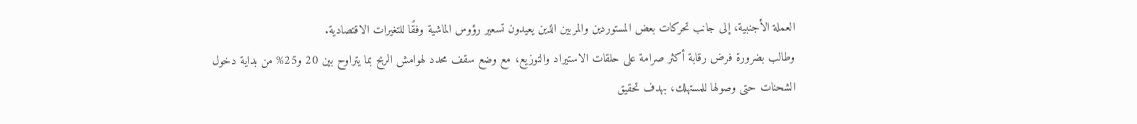العملة الأجنبية، إلى جانب تحركات بعض المستوردين والمربين الذين يعيدون تسعير رؤوس الماشية وفقًا للتغيرات الاقتصادية.
وطالب بضرورة فرض رقابة أكثر صرامة على حلقات الاستيراد والتوزيع، مع وضع سقف محدد لهوامش الربح بما يتراوح بين 20 و25% من بداية دخول الشحنات حتى وصولها للمستهلك، بهدف تحقيق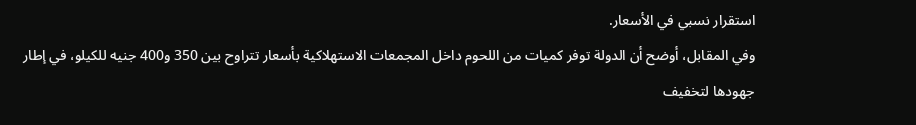استقرار نسبي في الأسعار.
وفي المقابل، أوضح أن الدولة توفر كميات من اللحوم داخل المجمعات الاستهلاكية بأسعار تتراوح بين 350 و400 جنيه للكيلو، في إطار جهودها لتخفيف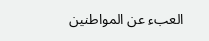العبء عن المواطنين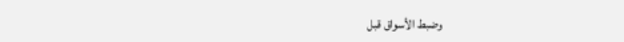وضبط الأسواق قبل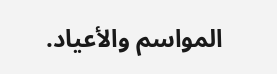المواسم والأعياد.